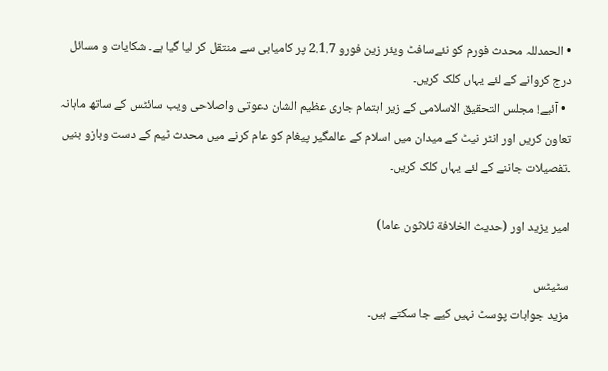• الحمدللہ محدث فورم کو نئےسافٹ ویئر زین فورو 2.1.7 پر کامیابی سے منتقل کر لیا گیا ہے۔ شکایات و مسائل درج کروانے کے لئے یہاں کلک کریں۔
  • آئیے! مجلس التحقیق الاسلامی کے زیر اہتمام جاری عظیم الشان دعوتی واصلاحی ویب سائٹس کے ساتھ ماہانہ تعاون کریں اور انٹر نیٹ کے میدان میں اسلام کے عالمگیر پیغام کو عام کرنے میں محدث ٹیم کے دست وبازو بنیں ۔تفصیلات جاننے کے لئے یہاں کلک کریں۔

امیر یزید اور (حديث الخلافة ثلاثون عاما)

سٹیٹس
مزید جوابات پوسٹ نہیں کیے جا سکتے ہیں۔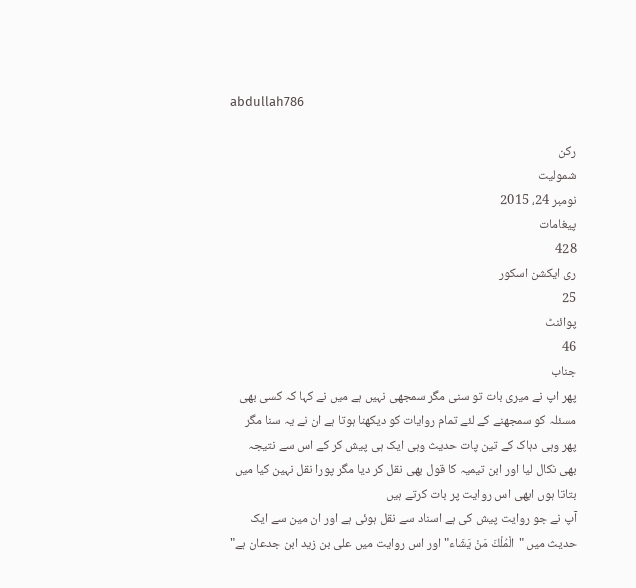abdullah786

رکن
شمولیت
نومبر 24، 2015
پیغامات
428
ری ایکشن اسکور
25
پوائنٹ
46
جناب
پھر اپ نے میری بات تو سنی مگر سمجھی نہیں ہے میں نے کہا کہ کسی بھی مسئلہ کو سمجھنے کے لئے تمام روایات کو دیکھنا ہوتا ہے ان نے یہ سنا مگر پھر وہی دہاک کے تین پات حدیث وہی ایک ہی پیش کر کے اس سے نتیجہ بھی نکال لیا اور ابن تیمیہ کا قول بھی نقل کر دیا مگر پورا نقل نہین کیا میں بتاتا ہوں ابھی اس روایت پر بات کرتے ہیں
آپ نے جو روایت پیش کی ہے اسناد سے نقل ہوئی ہے اور ان مین سے ایک حدیث میں "الْمُلْكَ مَنْ يَشَاء" اور اس روایت میں علی بن زید ابن جدعان ہے"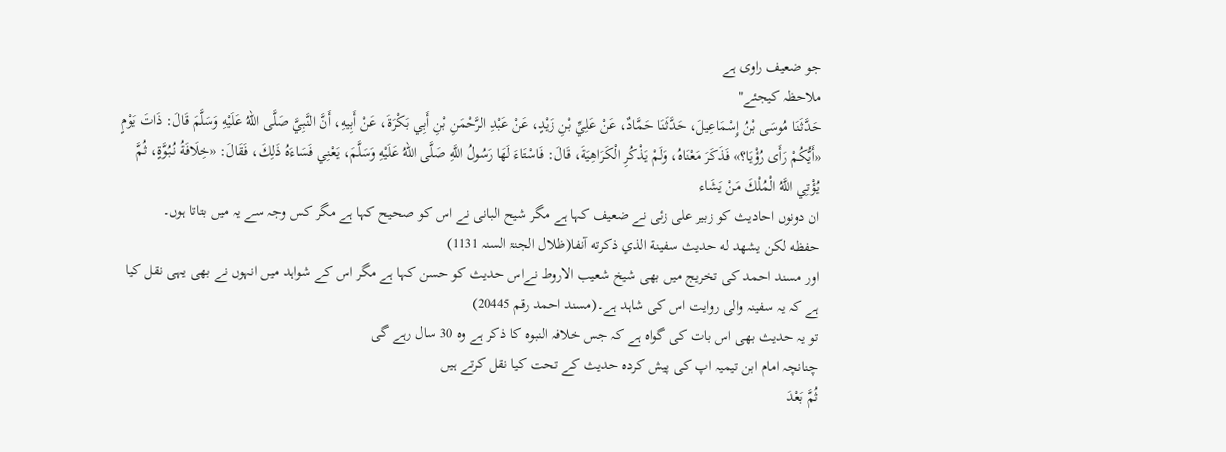جو ضعیف راوی ہے
ملاحظہ کیجئے"
حَدَّثَنَا مُوسَى بْنُ إِسْمَاعِيلَ، حَدَّثَنَا حَمَّادٌ، عَنْ عَلِيِّ بْنِ زَيْدٍ، عَنْ عَبْدِ الرَّحْمَنِ بْنِ أَبِي بَكْرَةَ، عَنْ أَبِيهِ، أَنَّ النَّبِيَّ صَلَّى اللهُ عَلَيْهِ وَسَلَّمَ قَالَ: ذَاتَ يَوْمٍ «أَيُّكُمْ رَأَى رُؤْيَا؟» فَذَكَرَ مَعْنَاهُ، وَلَمْ يَذْكُرِ الْكَرَاهِيَةَ، قَالَ: فَاسْتَاءَ لَهَا رَسُولُ اللَّهِ صَلَّى اللهُ عَلَيْهِ وَسَلَّمَ، يَعْنِي فَسَاءَهُ ذَلِكَ، فَقَالَ: «خِلَافَةُ نُبُوَّةٍ، ثُمَّ يُؤْتِي اللَّهُ الْمُلْكَ مَنْ يَشَاء
ان دونوں احادیث کو زبیر علی زئی نے ضعیف کہا ہے مگر شیح البانی نے اس کو صحیح کہا ہے مگر کس وجہ سے یہ میں بتاتا ہوں۔
حفظه لكن يشهد له حديث سفينة الذي ذكرته آنفا(ظلال الجنۃ السنہ 1131)
اور مسند احمد کی تخریج میں بھی شیخ شعیب الاروط نےاس حدیث کو حسن کہا ہے مگر اس کے شواہد میں انہوں نے بھی یہی نقل کیا ہے کہ یہ سفینہ والی روایت اس کی شاہد ہے۔(مسند احمد رقم 20445)
تو یہ حدیث بھی اس بات کی گواہ ہے کہ جس خلافہ النبوہ کا ذکر ہے وہ 30 سال رہے گی
چنانچہ امام ابن تیمیہ اپ کی پیش کردہ حدیث کے تحت کیا نقل کرتے ہیں
ثُمَّ بَعْدَ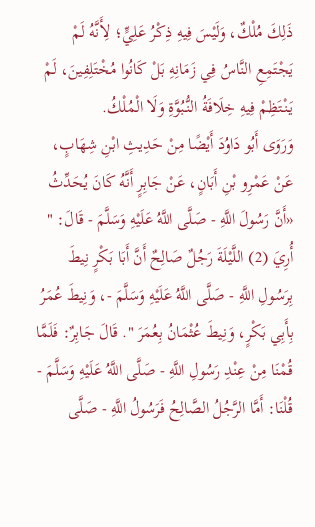ذَلِكَ مُلْكٌ، وَلَيْسَ فِيهِ ذِكْرُ عَلِيٍّ؛ لِأَنَّهُ لَمْ يَجْتَمِعِ النَّاسُ فِي زَمَانِهِ بَلْ كَانُوا مُخْتَلِفِينَ، لَمْ يَنْتَظِمْ فِيهِ خِلَافَةُ النُّبُوَّةِ وَلَا الْمُلْكُ.
وَرَوَى أَبُو دَاوُدَ أَيْضًا مِنْ حَدِيثِ ابْنِ شِهَابٍ، عَنْ عَمْرِو بْنِ أَبَانٍ، عَنْ جَابِرٍ أَنَّهُ كَانَ يُحَدِّثُ «أَنَّ رَسُولَ اللَّهِ - صَلَّى اللَّهُ عَلَيْهِ وَسَلَّمَ - قَالَ: " أُرِيَ (2) اللَّيْلَةَ رَجُلٌ صَالِحٌ أَنَّ أَبَا بَكْرٍ نِيطَ بِرَسُولِ اللَّهِ - صَلَّى اللَّهُ عَلَيْهِ وَسَلَّمَ -، وَنِيطَ عُمَرُ بِأَبِي بَكْرٍ، وَنِيطَ عُثْمَانُ بِعُمَرَ ". قَالَ جَابِرٌ: فَلَمَّا قُمْنَا مِنْ عِنْدِ رَسُولِ اللَّهِ - صَلَّى اللَّهُ عَلَيْهِ وَسَلَّمَ - قُلْنَا: أَمَّا الرَّجُلُ الصَّالِحُ فَرَسُولُ اللَّهِ - صَلَّى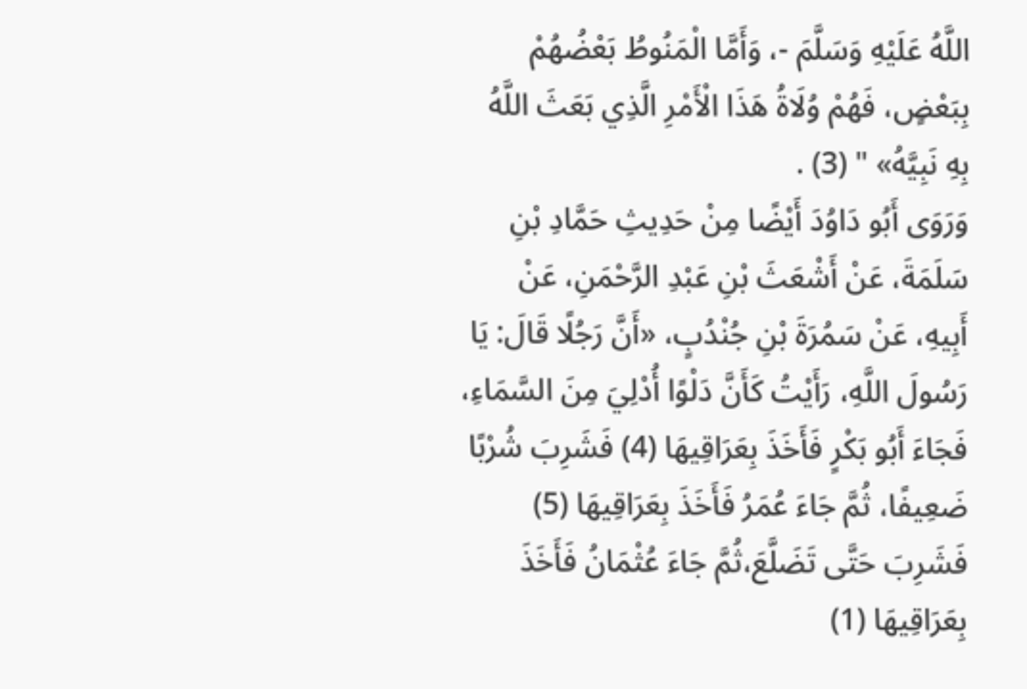اللَّهُ عَلَيْهِ وَسَلَّمَ -، وَأَمَّا الْمَنُوطُ بَعْضُهُمْ بِبَعْضٍ، فَهُمْ وُلَاةُ هَذَا الْأَمْرِ الَّذِي بَعَثَ اللَّهُ بِهِ نَبِيَّهُ» " (3) .
وَرَوَى أَبُو دَاوُدَ أَيْضًا مِنْ حَدِيثِ حَمَّادِ بْنِ سَلَمَةَ، عَنْ أَشْعَثَ بْنِ عَبْدِ الرَّحْمَنِ، عَنْ أَبِيهِ، عَنْ سَمُرَةَ بْنِ جُنْدُبٍ، «أَنَّ رَجُلًا قَالَ: يَا رَسُولَ اللَّهِ، رَأَيْتُ كَأَنَّ دَلْوًا أُدْلِيَ مِنَ السَّمَاءِ، فَجَاءَ أَبُو بَكْرٍ فَأَخَذَ بِعَرَاقِيهَا (4) فَشَرِبَ شُرْبًا ضَعِيفًا، ثُمَّ جَاءَ عُمَرُ فَأَخَذَ بِعَرَاقِيهَا (5) فَشَرِبَ حَتَّى تَضَلَّعَ،ثُمَّ جَاءَ عُثْمَانُ فَأَخَذَ بِعَرَاقِيهَا (1)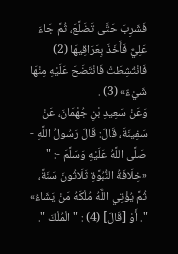فَشَرِبَ حَتَّى تَضَلَّعَ، ثُمَّ جَاءَ عَلِيٌّ فَأَخَذَ بِعَرَاقِيهَا (2) فَانْتُشِطَتْ فَانْتَضَحَ عَلَيْهِ مِنْهَا شَيْءٌ» (3) .
وَعَنْ سَعِيدِ بْنِ جُهْمَانَ، عَنْ سَفِينَةَ، قَالَ: قَالَ رَسُولُ اللَّهِ - صَلَّى اللَّهُ عَلَيْهِ وَسَلَّمَ -: " «خِلَافَةُ النُّبُوَّةِ ثَلَاثُونَ سَنَةً، ثُمَّ يُؤْتِي اللَّهُ مُلْكَهُ مَنْ يَشَاءُ» ". أَوْ [قَالَ] (4) : " الْمُلْكَ ".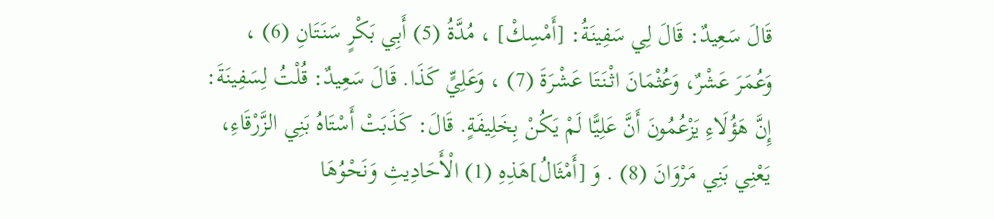قَالَ سَعِيدٌ: قَالَ لِي سَفِينَةُ: [أَمْسِكْ] ، مُدَّةُ (5) أَبِي بَكْرٍ سَنَتَانِ (6) ، وَعُمَرَ عَشْرٌ، وَعُثْمَانَ اثْنَتَا عَشْرَةَ (7) ، وَعَلِيٍّ كَذَا. قَالَ سَعِيدٌ: قُلْتُ لِسَفِينَةَ: إِنَّ هَؤُلَاءِ يَزْعُمُونَ أَنَّ عَلِيًّا لَمْ يَكُنْ بِخَلِيفَةٍ. قَالَ: كَذَبَتْ أَسْتَاهُ بَنِي الزَّرْقَاءِ، يَعْنِي بَنِي مَرْوَانَ (8) . وَ [أَمْثَالُ]هَذِهِ (1) الْأَحَادِيثِ وَنَحْوُهَا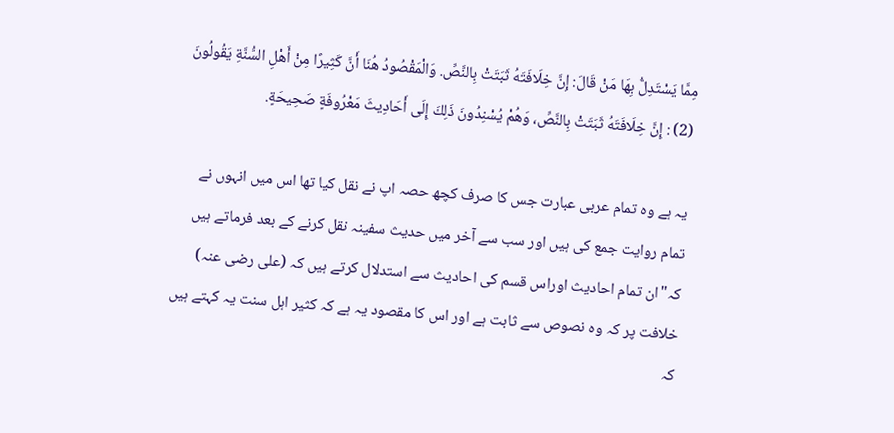مِمَّا يَسْتَدِلُّ بِهَا مَنْ قَالَ: إِنَّ خِلَافَتَهُ ثَبَتَتْ بِالنَّصِّ. وَالْمَقْصُودُ هُنَا أَنَّ كَثِيرًا مِنْ أَهْلِ السُّنَّةِ يَقُولُونَ (2) : إِنَّ خِلَافَتَهُ ثَبَتَتْ بِالنَّصِّ، وَهُمْ يُسْنِدُونَ ذَلِكَ إِلَى أَحَادِيثَ مَعْرُوفَةٍ صَحِيحَةٍ.

یہ ہے وہ تمام عربی عبارت جس کا صرف کچھ حصہ اپ نے نقل کیا تھا اس میں انہوں نے تمام روایت جمع کی ہیں اور سب سے آخر میں حدیث سفینہ نقل کرنے کے بعد فرماتے ہیں کہ"ان تمام احادیث اوراس قسم کی احادیث سے استدلال کرتے ہیں کہ (علی رضی عنہ) خلافت پر کہ وہ نصوص سے ثابت ہے اور اس کا مقصود یہ ہے کہ کثیر اہل سنت یہ کہتے ہیں کہ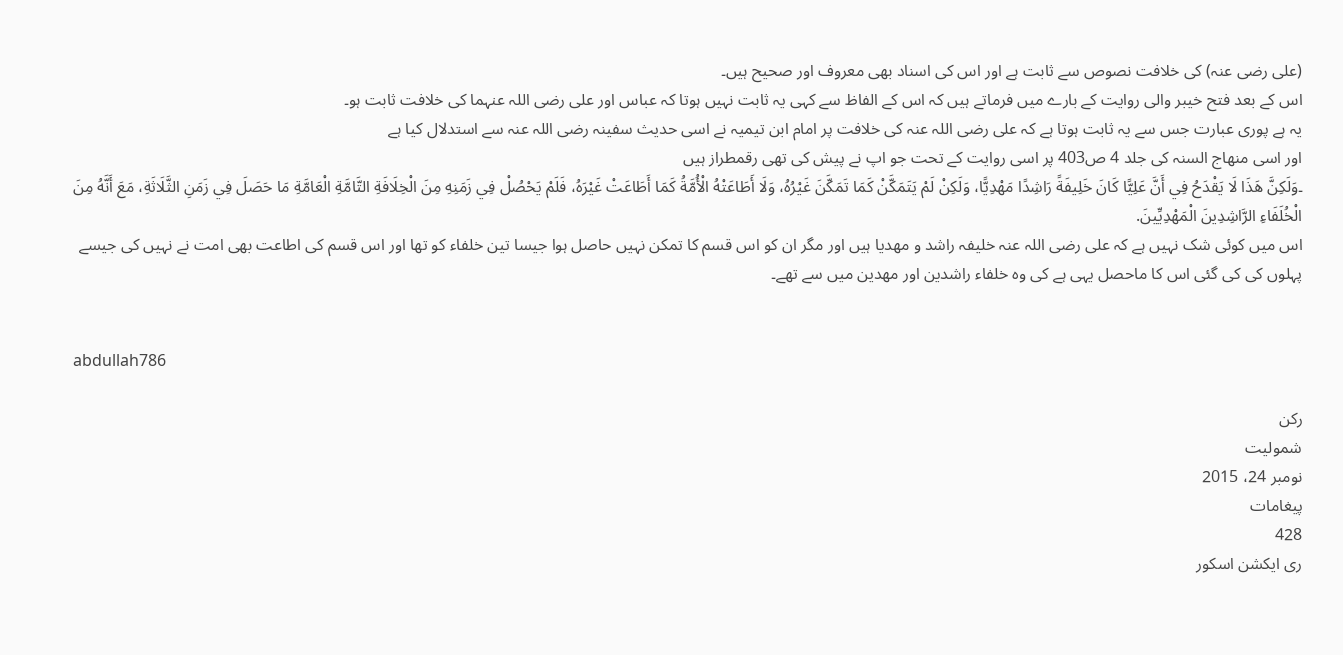(علی رضی عنہ) کی خلافت نصوص سے ثابت ہے اور اس کی اسناد بھی معروف اور صحیح ہیں۔
اس کے بعد فتح خیبر والی روایت کے بارے میں فرماتے ہیں کہ اس کے الفاظ سے کہی یہ ثابت نہیں ہوتا کہ عباس اور علی رضی اللہ عنہما کی خلافت ثابت ہو۔
یہ ہے پوری عبارت جس سے یہ ثابت ہوتا ہے کہ علی رضی اللہ عنہ کی خلافت پر امام ابن تیمیہ نے اسی حدیث سفینہ رضی اللہ عنہ سے استدلال کیا ہے
اور اسی منھاج السنہ کی جلد 4 ص403 پر اسی روایت کے تحت جو اپ نے پیش کی تھی رقمطراز ہیں
۔وَلَكِنَّ هَذَا لَا يَقْدَحُ فِي أَنَّ عَلِيًّا كَانَ خَلِيفَةً رَاشِدًا مَهْدِيًّا، وَلَكِنْ لَمْ يَتَمَكَّنْ كَمَا تَمَكَّنَ غَيْرُهُ، وَلَا أَطَاعَتْهُ الْأُمَّةُ كَمَا أَطَاعَتْ غَيْرَهُ، فَلَمْ يَحْصُلْ فِي زَمَنِهِ مِنَ الْخِلَافَةِ التَّامَّةِ الْعَامَّةِ مَا حَصَلَ فِي زَمَنِ الثَّلَاثَةِ، مَعَ أَنَّهُ مِنَ الْخُلَفَاءِ الرَّاشِدِينَ الْمَهْدِيِّينَ.
اس میں کوئی شک نہیں ہے کہ علی رضی اللہ عنہ خلیفہ راشد و مھدیا ہیں اور مگر ان کو اس قسم کا تمکن نہیں حاصل ہوا جیسا تین خلفاء کو تھا اور اس قسم کی اطاعت بھی امت نے نہیں کی جیسے پہلوں کی کی گئی اس کا ماحصل یہی ہے کی وہ خلفاء راشدین اور مھدین میں سے تھے۔


abdullah786

رکن
شمولیت
نومبر 24، 2015
پیغامات
428
ری ایکشن اسکور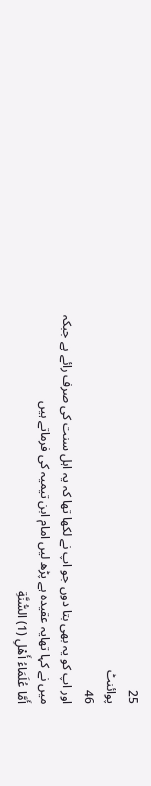25
پوائنٹ
46
اور اپ کو یہ بھی بتا دوں جو اپ نے لکھا تھا کہ یہ اہل سنت کی صرف رائے ہے جبکہ میں نے کہا تھایہ عقیدہ ہے پڑھ لیں امام ابن تیمیہ کی فرماتے ہیں
أَمَّا عُلَمَاءُ أَهْلِ (1) السُّنَّةِ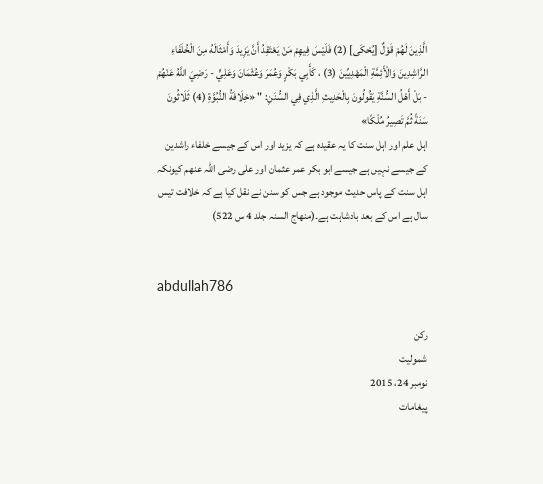الَّذِينَ لَهُمْ قَوْلٌ [يُحْكَى] (2) فَلَيْسَ فِيهِمْ مَنْ يَعْتَقِدُ أَنَّ يَزِيدَ وَأَمْثَالَهُ مِنَ الْخُلَفَاءِ الرَّاشِدِينَ وَالْأَئِمَّةِ الْمَهْدِيِّينَ (3) ، كَأَبِي بَكْرٍ وَعُمَرَ وَعُثْمَانَ وَعَلِيٍّ - رَضِيَ اللَّهُ عَنْهُمْ - بَلْ أَهْلُ السُّنَّةِ يَقُولُونَ بِالْحَدِيثِ الَّذِي فِي السُّنَنِ: " «خِلَافَةُ النُّبُوَّةِ (4) ثَلَاثُونَ سَنَةً ثُمَّ تَصِيرُ مُلْكًا»
اہل علم اور اہل سنت کا یہ عقیدہ ہے کہ یزید اور اس کے جیسے خلفاء راشدین کے جیسے نہیں ہے جیسے ابو بکر عمر عثمان اور علی رضی اللہ عنھم کیونکہ اہل سنت کے پاس حدیث موجود ہے جس کو سنن نے نقل کیا ہے کہ خلافت تیس سال ہے اس کے بعد بادشاہت ہے۔(منھاج السنہ جلد 4 س 522)


abdullah786

رکن
شمولیت
نومبر 24، 2015
پیغامات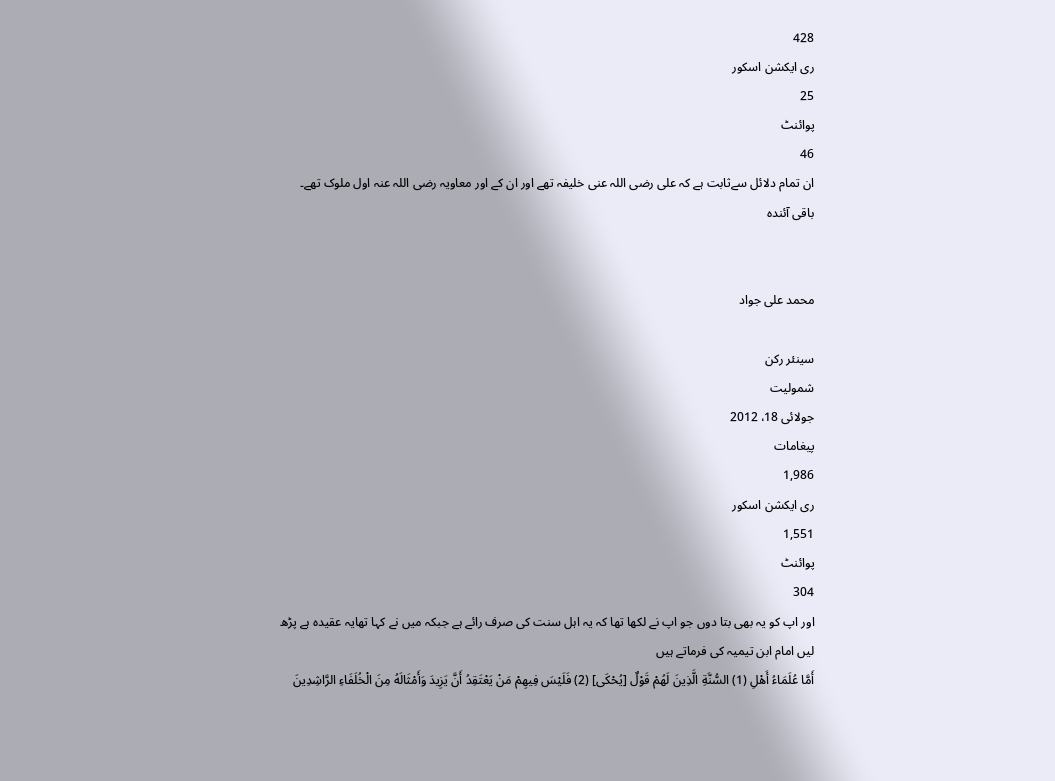428
ری ایکشن اسکور
25
پوائنٹ
46
ان تمام دلائل سےثابت ہے کہ علی رضی اللہ عنی خلیفہ تھے اور ان کے اور معاویہ رضی اللہ عنہ اول ملوک تھے۔
باقی آئندہ


محمد علی جواد

سینئر رکن
شمولیت
جولائی 18، 2012
پیغامات
1,986
ری ایکشن اسکور
1,551
پوائنٹ
304
اور اپ کو یہ بھی بتا دوں جو اپ نے لکھا تھا کہ یہ اہل سنت کی صرف رائے ہے جبکہ میں نے کہا تھایہ عقیدہ ہے پڑھ لیں امام ابن تیمیہ کی فرماتے ہیں
أَمَّا عُلَمَاءُ أَهْلِ (1) السُّنَّةِ الَّذِينَ لَهُمْ قَوْلٌ [يُحْكَى] (2) فَلَيْسَ فِيهِمْ مَنْ يَعْتَقِدُ أَنَّ يَزِيدَ وَأَمْثَالَهُ مِنَ الْخُلَفَاءِ الرَّاشِدِينَ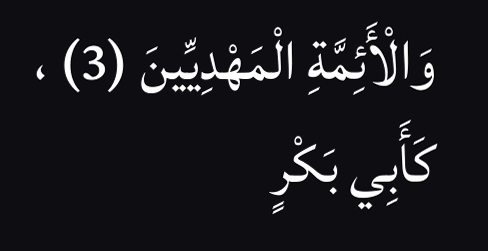وَالْأَئِمَّةِ الْمَهْدِيِّينَ (3) ، كَأَبِي بَكْرٍ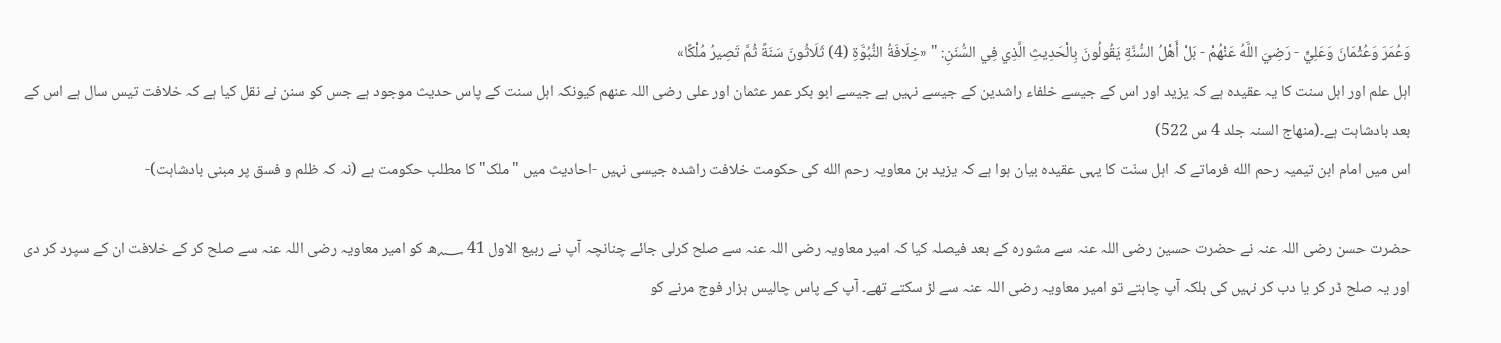وَعُمَرَ وَعُثْمَانَ وَعَلِيٍّ - رَضِيَ اللَّهُ عَنْهُمْ - بَلْ أَهْلُ السُّنَّةِ يَقُولُونَ بِالْحَدِيثِ الَّذِي فِي السُّنَنِ: " «خِلَافَةُ النُّبُوَّةِ (4) ثَلَاثُونَ سَنَةً ثُمَّ تَصِيرُ مُلْكًا»
اہل علم اور اہل سنت کا یہ عقیدہ ہے کہ یزید اور اس کے جیسے خلفاء راشدین کے جیسے نہیں ہے جیسے ابو بکر عمر عثمان اور علی رضی اللہ عنھم کیونکہ اہل سنت کے پاس حدیث موجود ہے جس کو سنن نے نقل کیا ہے کہ خلافت تیس سال ہے اس کے بعد بادشاہت ہے۔(منھاج السنہ جلد 4 س 522)
اس میں امام ابن تیمیہ رحم الله فرماتے کہ اہل سنّت کا یہی عقیدہ بیان ہوا ہے کہ یزید بن معاویہ رحم الله کی حکومت خلافت راشدہ جیسی نہیں -احادیث میں "ملک" کا مطلب حکومت ہے (نہ کہ ظلم و فسق پر مبنی بادشاہت)-

حضرت حسن رضی اللہ عنہ نے حضرت حسین رضی اللہ عنہ سے مشورہ کے بعد فیصلہ کیا کہ امیر معاویہ رضی اللہ عنہ سے صلح کرلی جائے چنانچہ آپ نے ربیع الاول 41 ؁ھ کو امیر معاویہ رضی اللہ عنہ سے صلح کر کے خلافت ان کے سپرد کر دی اور یہ صلح ڈر کر یا دب کر نہیں کی بلکہ آپ چاہتے تو امیر معاویہ رضی اللہ عنہ سے لڑ سکتے تھے۔ آپ کے پاس چالیس ہزار فوج مرنے کو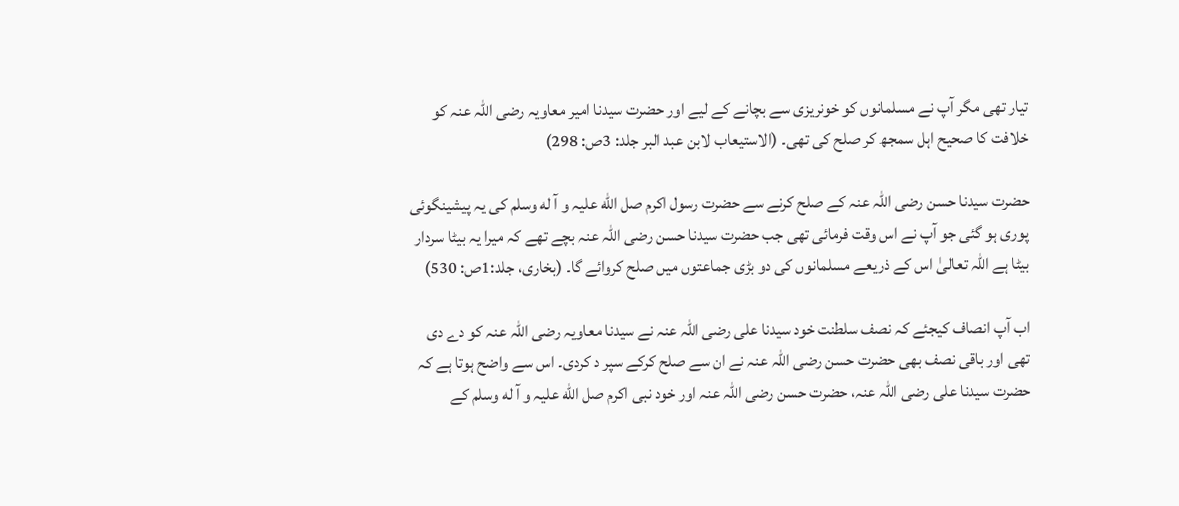تیار تھی مگر آپ نے مسلمانوں کو خونریزی سے بچانے کے لیے اور حضرت سیدنا امیر معاویہ رضی اللہ عنہ کو خلافت کا صحیح اہل سمجھ کر صلح کی تھی۔ (الاستیعاب لابن عبد البر جلد: 3ص: 298)

حضرت سیدنا حسن رضی اللہ عنہ کے صلح کرنے سے حضرت رسول اکرم صل الله علیہ و آ له وسلم کی یہ پیشینگوئی پوری ہو گئی جو آپ نے اس وقت فرمائی تھی جب حضرت سیدنا حسن رضی اللہ عنہ بچے تھے کہ میرا یہ بیٹا سردار بیٹا ہے اللہ تعالیٰ اس کے ذریعے مسلمانوں کی دو بڑی جماعتوں میں صلح کروائے گا۔ (بخاری، جلد:1ص: 530)

اب آپ انصاف کیجئے کہ نصف سلطنت خود سیدنا علی رضی اللہ عنہ نے سیدنا معاویہ رضی اللہ عنہ کو دے دی تھی اور باقی نصف بھی حضرت حسن رضی اللہ عنہ نے ان سے صلح کرکے سپر د کردی۔ اس سے واضح ہوتا ہے کہ حضرت سیدنا علی رضی اللہ عنہ، حضرت حسن رضی اللہ عنہ اور خود نبی اکرم صل الله علیہ و آ له وسلم کے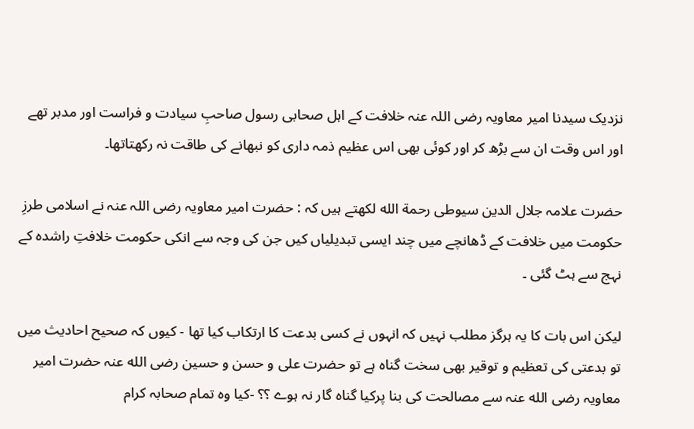نزدیک سیدنا امیر معاویہ رضی اللہ عنہ خلافت کے اہل صحابی رسول صاحبِ سیادت و فراست اور مدبر تھے اور اس وقت ان سے بڑھ کر اور کوئی بھی اس عظیم ذمہ داری کو نبھانے کی طاقت نہ رکھتاتھا۔

حضرت علامہ جلال الدین سیوطی رحمة الله لکھتے ہیں کہ : حضرت امیر معاویہ رضی اللہ عنہ نے اسلامی طرزِ حکومت میں خلافت کے ڈھانچے میں چند ایسی تبدیلیاں کیں جن کی وجہ سے انکی حکومت خلافتِ راشدہ کے نہج سے ہٹ گئی ۔

لیکن اس بات کا یہ ہرگز مطلب نہیں کہ انہوں نے کسی بدعت کا ارتکاب کیا تھا - کیوں کہ صحیح احادیث میں تو بدعتی کی تعظیم و توقیر بھی سخت گناہ ہے تو حضرت علی و حسن و حسین رضی الله عنہ حضرت امیر معاویہ رضی الله عنہ سے مصالحت کی بنا پرکیا گناہ گار نہ ہوے ؟؟ -کیا وہ تمام صحابہ کرام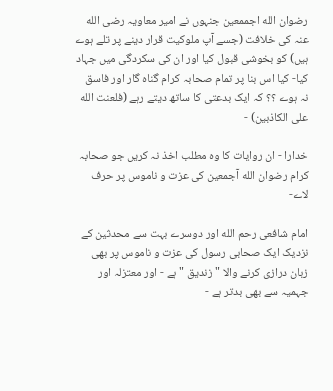رضوان الله اجممعین جنہوں نے امیر معاویہ رضی الله عنہ کی خلافت (جسے آپ ملوکیت قرار دینے پر تلے ہوے ہیں) کو بخوشی قبول کیا اور ان کی سکردگی میں جہاد کیا- کیا اس بنا پر تمام صحابہ کرام گناہ گار اور فاسق نہ ہوے ؟؟ کہ ایک بدعتی کا ساتھ دیتے رہے (فلعنت الله علی الکاذبین) -

خدارا - ان روایات کا وہ مطلب اخذ نہ کریں جو صحابہ کرام رضوان الله آجمعین کی عزت و ناموس پر حرف لاے-

امام شافعی رحم الله اور دوسرے بہت سے محدثین کے نزدیک ایک صحابی رسول کی عزت و ناموس پر بھی زبان درازی کرنے والا "زندیق " ہے - اور معتزلہ اور جہمیہ سے بھی بدتر ہے -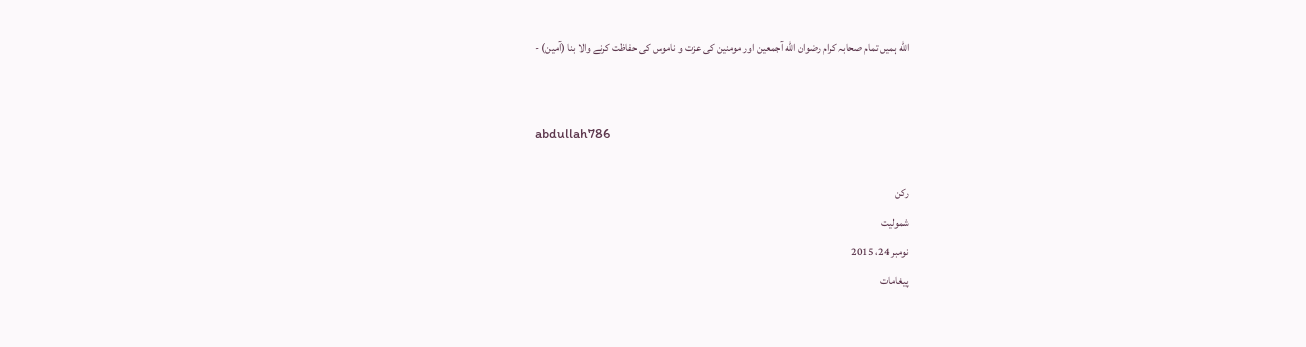الله ہمیں تمام صحابہ کرام رضوان الله آجمعین اور مومنین کی عزت و ناموس کی حفاظت کرنے والا بنا (آمین) -


abdullah786

رکن
شمولیت
نومبر 24، 2015
پیغامات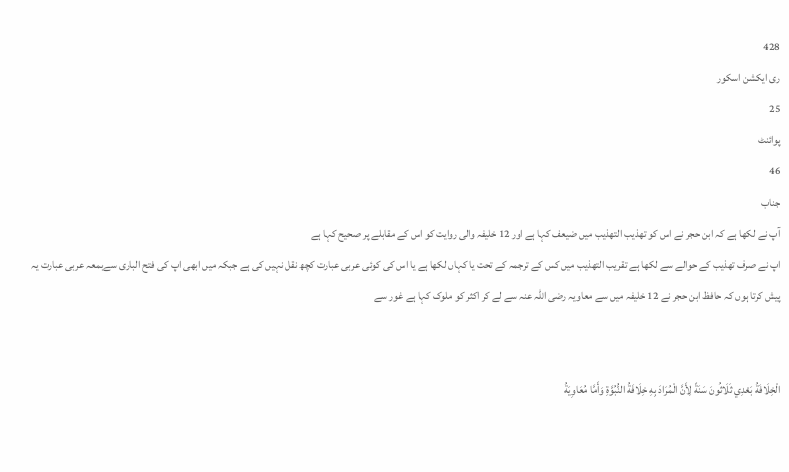428
ری ایکشن اسکور
25
پوائنٹ
46
جناب
آپ نے لکھا ہے کہ ابن حجر نے اس کو تھذیب التھذیب میں ضیعف کہا ہے اور 12 خلیفہ والی روایت کو اس کے مقابلے پر صحیح کہا ہے
اپ نے صرف تھذیب کے حوالے سے لکھا ہے تقریب التھذیب میں کس کے ترجمہ کے تحت یا کہاں لکھا ہے یا اس کی کوئی عربی عبارت کچھ نقل نہیں کی ہے جبکہ میں ابھی اپ کی فتح الباری سےبمعہ عربی عبارت یہ پیش کرتا ہوں کہ حافظ ابن حجر نے 12 خلیفہ میں سے معاویہ رضی اللہ عنہ سے لے کر اکثر کو ملوک کہا ہے غور سے


الْخِلَافَةُ بَعْدِي ثَلَاثُونَ سَنَةً لِأَنَّ الْمُرَادَ بِهِ خِلَافَةُ النُّبُوَّةِ وَأَمَّا مُعَاوِيَةُ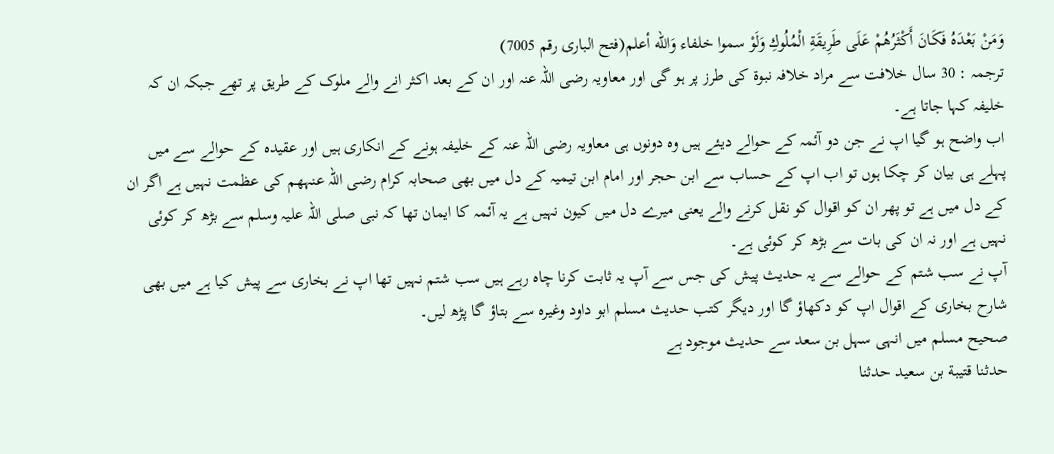وَمَنْ بَعْدَهُ فَكَانَ أَكْثَرُهُمْ عَلَى طَرِيقَةِ الْمُلُوكِ وَلَوْ سموا خلفاء وَالله أعلم(فتح الباری رقم 7005)
ترجمہ : 30 سال خلافت سے مراد خلافہ نبوۃ کی طرز پر ہو گی اور معاویہ رضی اللہ عنہ اور ان کے بعد اکثر انے والے ملوک کے طریق پر تھے جبکہ ان کہ خلیفہ کہا جاتا ہے۔
اب واضح ہو گیا اپ نے جن دو آئمہ کے حوالے دیئے ہیں وہ دونوں ہی معاویہ رضی اللہ عنہ کے خلیفہ ہونے کے انکاری ہیں اور عقیدہ کے حوالے سے میں پہلے ہی بیان کر چکا ہوں تو اب اپ کے حساب سے ابن حجر اور امام ابن تیمیہ کے دل میں بھی صحابہ کرام رضی اللہ عنہھم کی عظمت نہیں ہے اگر ان کے دل میں ہے تو پھر ان کو اقوال کو نقل کرنے والے یعنی میرے دل میں کیون نہیں ہے یہ آئمہ کا ایمان تھا کہ نبی صلی اللہ علیہ وسلم سے بڑھ کر کوئی نہیں ہے اور نہ ان کی بات سے بڑھ کر کوئی ہے۔
آپ نے سب شتم کے حوالے سے یہ حدیث پیش کی جس سے آپ یہ ثابت کرنا چاہ رہے ہیں سب شتم نہیں تھا اپ نے بخاری سے پیش کیا ہے میں بھی شارح بخاری کے اقوال اپ کو دکھاؤ گا اور دیگر کتب حدیث مسلم ابو داود وغیرہ سے بتاؤ گا پڑھ لیں۔
صحیح مسلم میں انہی سہل بن سعد سے حدیث موجود ہے
حدثنا قتيبة بن سعيد حدثنا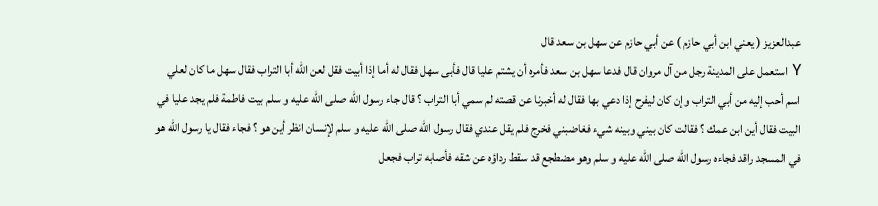عبدالعزيز ( يعني ابن أبي حازم ) عن أبي حازم عن سهل بن سعد قال
Y استعمل على المدينة رجل من آل مروان قال فدعا سهل بن سعد فأمره أن يشتم عليا قال فأبى سهل فقال له أما إذا أبيت فقل لعن الله أبا التراب فقال سهل ما كان لعلي اسم أحب إليه من أبي التراب وإن كان ليفرح إذا دعي بها فقال له أخبرنا عن قصته لم سمي أبا التراب ؟ قال جاء رسول الله صلى الله عليه و سلم بيت فاطمة فلم يجد عليا في البيت فقال أين ابن عمك ؟ فقالت كان بيني وبينه شيء فغاضبني فخرج فلم يقل عندي فقال رسول الله صلى الله عليه و سلم لإنسان انظر أين هو ؟ فجاء فقال يا رسول الله هو في المسجد راقد فجاءه رسول الله صلى الله عليه و سلم وهو مضطجع قد سقط رداؤه عن شقه فأصابه تراب فجعل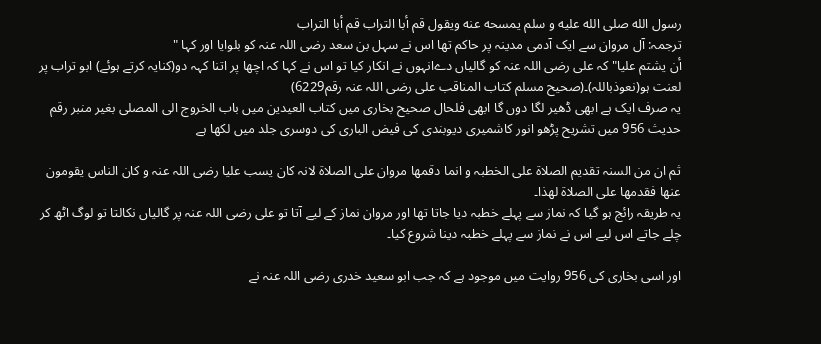رسول الله صلى الله عليه و سلم يمسحه عنه ويقول قم أبا التراب قم أبا التراب
ترجمہ: آل مروان سے ایک آدمی مدینہ پر حاکم تھا اس نے سہل بن سعد رضی اللہ عنہ کو بلوایا اور کہا "
أن يشتم عليا" کہ علی رضی اللہ عنہ کو گالیاں دےانہوں نے انکار کیا تو اس نے کہا کہ اچھا پر اتنا کہہ دو(کنایہ کرتے ہوئے) ابو تراب پر لعنت ہو(نعوذباللہ)۔(صحیح مسلم کتاب المناقب علی رضی اللہ عنہ رقم6229)
یہ صرف ایک ہے ابھی ڈھیر لگا دوں گا ابھی فلحال صحیح بخاری میں کتاب العیدین میں باب الخروج الی المصلی بغیر منبر رقم حدیث 956 میں تشریح پڑھو انور کاشمیری دیوبندی کی فیض الباری کی دوسری جلد میں لکھا ہے

ثم ان من السنہ تقدیم الصلاۃ علی الخطبہ و انما دقمھا مروان علی الصلاۃ لانہ کان یسب علیا رضی اللہ عنہ و کان الناس یقومون عنھا فقدمھا علی الصلاۃ لھذا۔
یہ طریقہ رائج ہو گیا کہ نماز سے پہلے خطبہ دیا جاتا تھا اور مروان نماز کے لیے آتا تو علی رضی اللہ عنہ پر گالیاں نکالتا تو لوگ اٹھ کر چلے جاتے اس لیے اس نے نماز سے پہلے خطبہ دینا شروع کیا۔

اور اسی بخاری کی 956 روایت میں موجود ہے کہ جب ابو سعید خدری رضی اللہ عنہ نے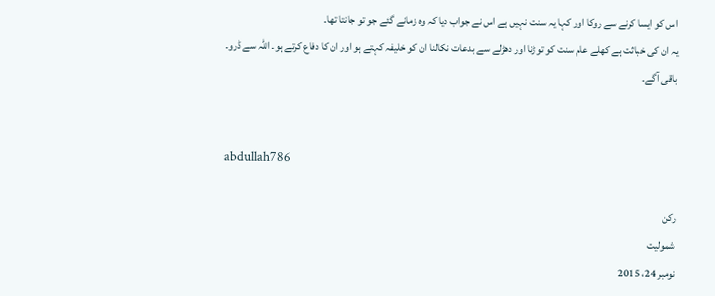اس کو ایسا کرنے سے روکا اور کہا یہ سنت نہیں ہے اس نے جواب دیا کہ وہ زمانے گئے جو تو جانتا تھا۔
یہ ان کی خباثت ہے کھلے عام سنت کو توڑنا اور دھڑلے سے بدعات نکالنا ان کو خلیفہ کہتے ہو اور ان کا دفاع کرتے ہو۔ اللہ سے ڈرو۔
باقی آگے۔


abdullah786

رکن
شمولیت
نومبر 24، 2015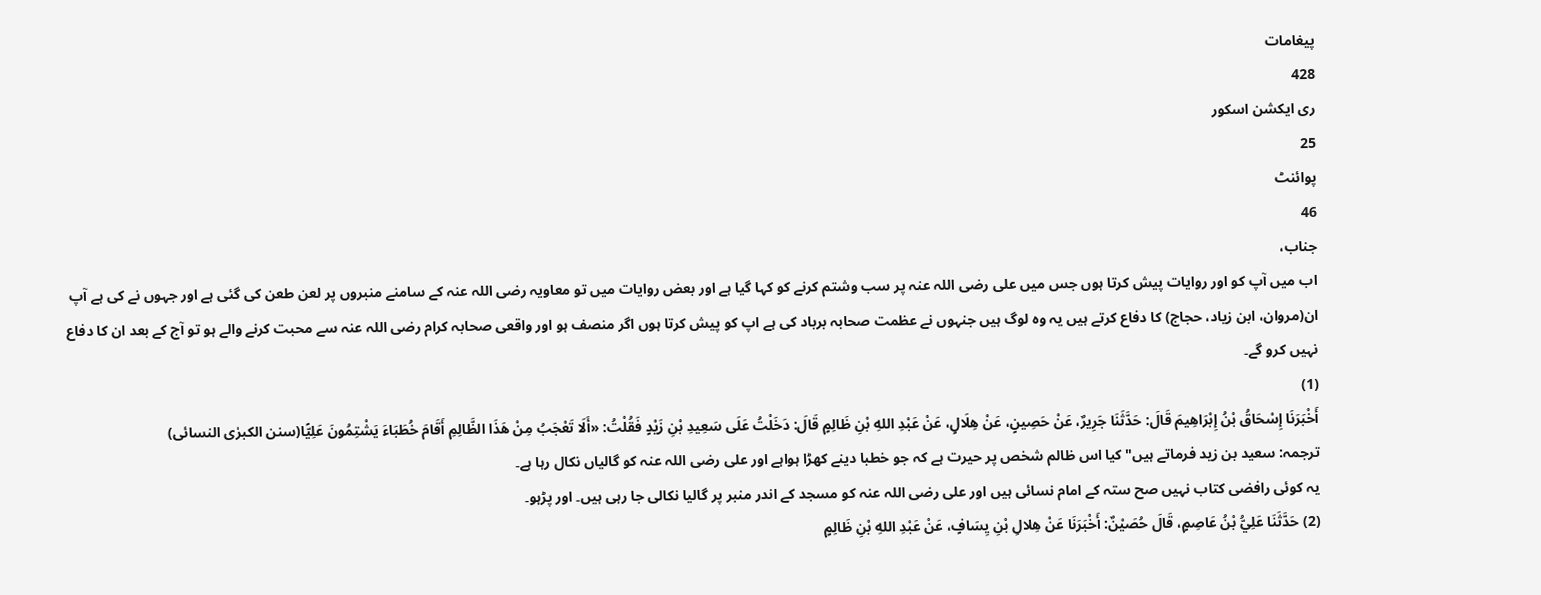پیغامات
428
ری ایکشن اسکور
25
پوائنٹ
46
جناب،
اب میں آپ کو اور روایات پیش کرتا ہوں جس میں علی رضی اللہ عنہ پر سب وشتم کرنے کو کہا گیا ہے اور بعض روایات میں تو معاویہ رضی اللہ عنہ کے سامنے منبروں پر لعن طعن کی گئی ہے اور جہوں نے کی ہے آپ ان(مروان، ابن زیاد، حجاج) کا دفاع کرتے ہیں یہ وہ لوگ ہیں جنہوں نے عظمت صحابہ برباد کی ہے اپ کو پیش کرتا ہوں اگر منصف ہو اور واقعی صحابہ کرام رضی اللہ عنہ سے محبت کرنے والے ہو تو آج کے بعد ان کا دفاع نہیں کرو گے۔
(1)
أَخْبَرَنَا إِسْحَاقُ بْنُ إِبْرَاهِيمَ قَالَ: حَدَّثَنَا جَرِيرٌ، عَنْ حَصِينٍ، عَنْ هِلَالٍ، عَنْ عَبْدِ اللهِ بْنِ ظَالِمٍ قَالَ: دَخَلْتُ عَلَى سَعِيدِ بْنِ زَيْدٍ فَقُلْتُ: «أَلَا تَعْجَبُ مِنْ هَذَا الظَّالِمِ أَقَامَ خُطَبَاءَ يَشْتِمُونَ عَلِيًّا(سنن الکبرٰی النسائی)
ترجمہ: سعید بن زید فرماتے ہیں" کیا اس ظالم شخص پر حیرت ہے کہ جو خطبا دینے کھڑا ہواہے اور علی رضی اللہ عنہ کو گالیاں نکال رہا ہے۔
یہ کوئی رافضی کتاب نہیں صح ستہ کے امام نسائی ہیں اور علی رضی اللہ عنہ کو مسجد کے اندر منبر پر گالیا نکالی جا رہی ہیں۔ اور پڑہو۔
(2) حَدَّثَنَا عَلِيُّ بْنُ عَاصِمٍ، قَالَ حُصَيْنٌ: أَخْبَرَنَا عَنْ هِلالِ بْنِ يِسَافٍ، عَنْ عَبْدِ اللهِ بْنِ ظَالِمٍ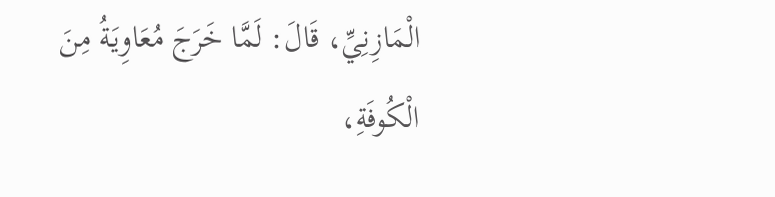الْمَازِنِيِّ، قَالَ: لَمَّا خَرَجَ مُعَاوِيَةُ مِنَ الْكُوفَةِ،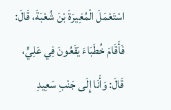اسْتَعْمَلَ الْمُغِيرَةَ بْنَ شُعْبَةَ، قَالَ: فَأَقَامَ خُطَبَاءَ يَقَعُونَ فِي عَلِيٍّ، قَالَ: وَأَنَا إِلَى جَنْبِ سَعِيدِ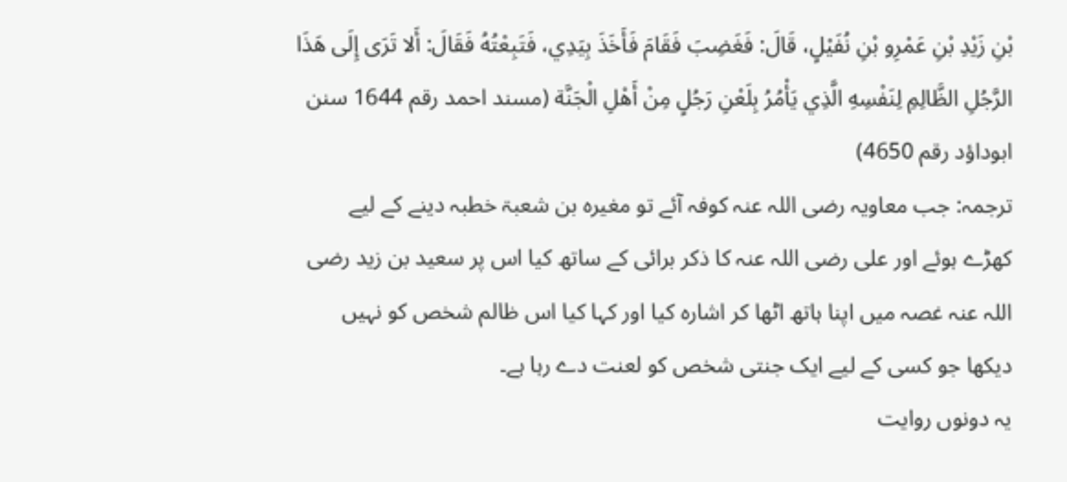بْنِ زَيْدِ بْنِ عَمْرِو بْنِ نُفَيْلٍ، قَالَ: فَغَضِبَ فَقَامَ فَأَخَذَ بِيَدِي، فَتَبِعْتُهُ فَقَالَ: أَلا تَرَى إِلَى هَذَا الرَّجُلِ الظَّالِمِ لِنَفْسِهِ الَّذِي يَأْمُرُ بِلَعْنِ رَجُلٍ مِنْ أَهْلِ الْجَنَّة (مسند احمد رقم 1644 سنن ابوداؤد رقم 4650)
ترجمہ: جب معاویہ رضی اللہ عنہ کوفہ آئے تو مغیرہ بن شعبۃ خطبہ دینے کے لیے کھڑے ہوئے اور علی رضی اللہ عنہ کا ذکر برائی کے ساتھ کیا اس پر سعید بن زید رضی اللہ عنہ غصہ میں اپنا ہاتھ اٹھا کر اشارہ کیا اور کہا کیا اس ظالم شخص کو نہیں دیکھا جو کسی کے لیے ایک جنتی شخص کو لعنت دے رہا ہے۔
یہ دونوں روایت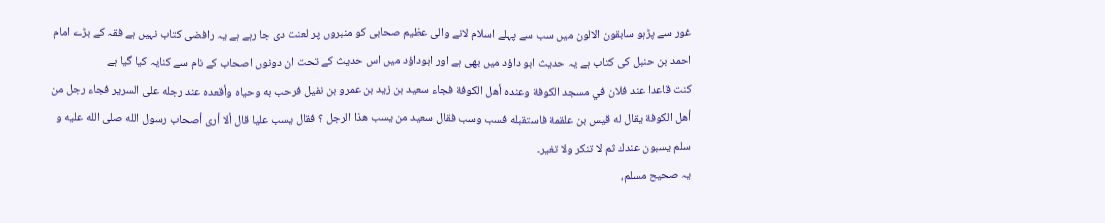غور سے پڑہو سابقون الالون میں سب سے پہلے اسلام لانے والی عظیم صحابی کو منبروں پر لعنت دی جا رہے ہے یہ رافضی کتاب نہیں ہے فقہ کے بڑے امام احمد بن حنبل کی کتاب ہے یہ حدیث ابو داؤد میں بھی ہے اور ابوداؤد میں اس حدیث کے تحت ان دونوں اصحاب کے نام سے کنایہ کیا گیا ہے
كنت قاعدا عند فلان في مسجد الكوفة وعنده أهل الكوفة فجاء سعيد بن زيد بن عمرو بن نفيل فرحب به وحياه وأقعده عند رجله على السرير فجاء رجل من أهل الكوفة يقال له قيس بن علقمة فاستقبله فسب وسب فقال سعيد من يسب هذا الرجل ؟ فقال يسب عليا قال ألا أرى أصحاب رسول الله صلى الله عليه و سلم يسبون عندك ثم لا تنكر ولا تغير۔
یہ صحیح مسلم،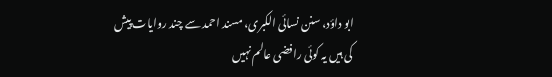ابو داؤد، سنن نسائی الکبری، مسند احمد سے چند روایات پیش کی ہیں یہ کوئی رافضی عالم نہیں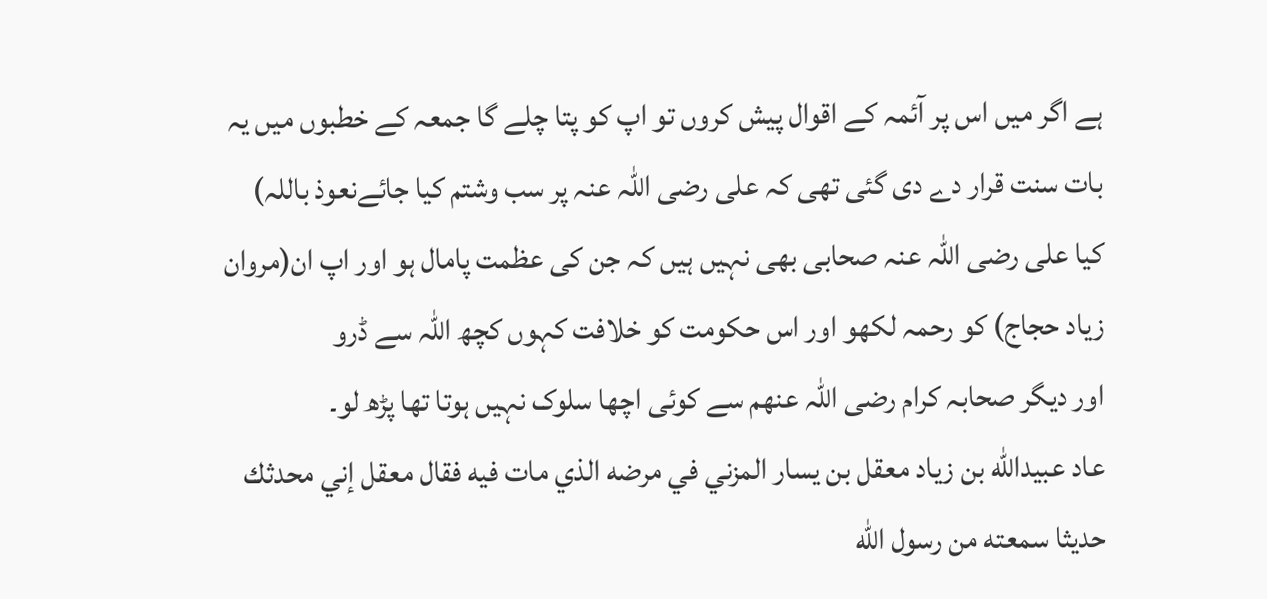ہے اگر میں اس پر آئمہ کے اقوال پیش کروں تو اپ کو پتا چلے گا جمعہ کے خطبوں میں یہ بات سنت قرار دے دی گئی تھی کہ علی رضی اللہ عنہ پر سب وشتم کیا جائےنعوذ باللہ) کیا علی رضی اللہ عنہ صحابی بھی نہیں ہیں کہ جن کی عظمت پامال ہو اور اپ ان(مروان زیاد حجاج) کو رحمہ لکھو اور اس حکومت کو خلافت کہوں کچھ اللہ سے ڈرو
اور دیگر صحابہ کرام رضی اللہ عنھم سے کوئی اچھا سلوک نہیں ہوتا تھا پڑھ لو۔
عاد عبيدالله بن زياد معقل بن يسار المزني في مرضه الذي مات فيه فقال معقل إني محدثك حديثا سمعته من رسول الله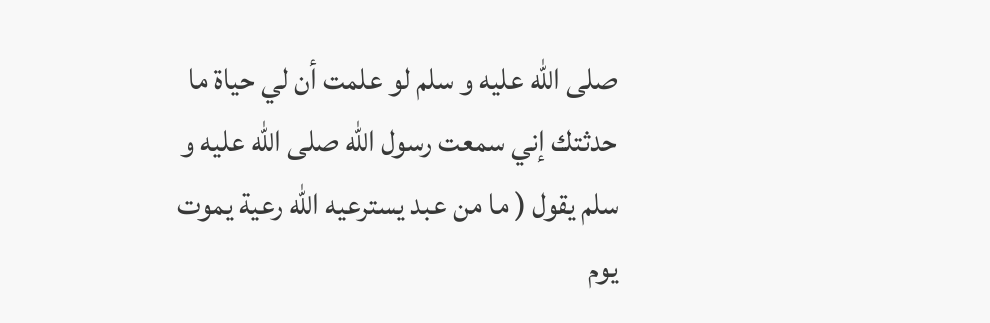صلى الله عليه و سلم لو علمت أن لي حياة ما حدثتك إني سمعت رسول الله صلى الله عليه و سلم يقول ( ما من عبد يسترعيه الله رعية يموت يوم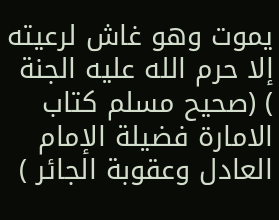يموت وهو غاش لرعيته إلا حرم الله عليه الجنة ) (صحیح مسلم کتاب الامارۃ فضيلة الإمام العادل وعقوبة الجائر )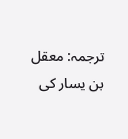ترجمہ: معقل بن یسار کی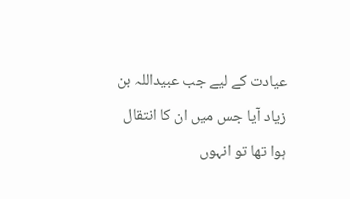عیادت کے لیے جب عبیداللہ بن زیاد آیا جس میں ان کا انتقال ہوا تھا تو انہوں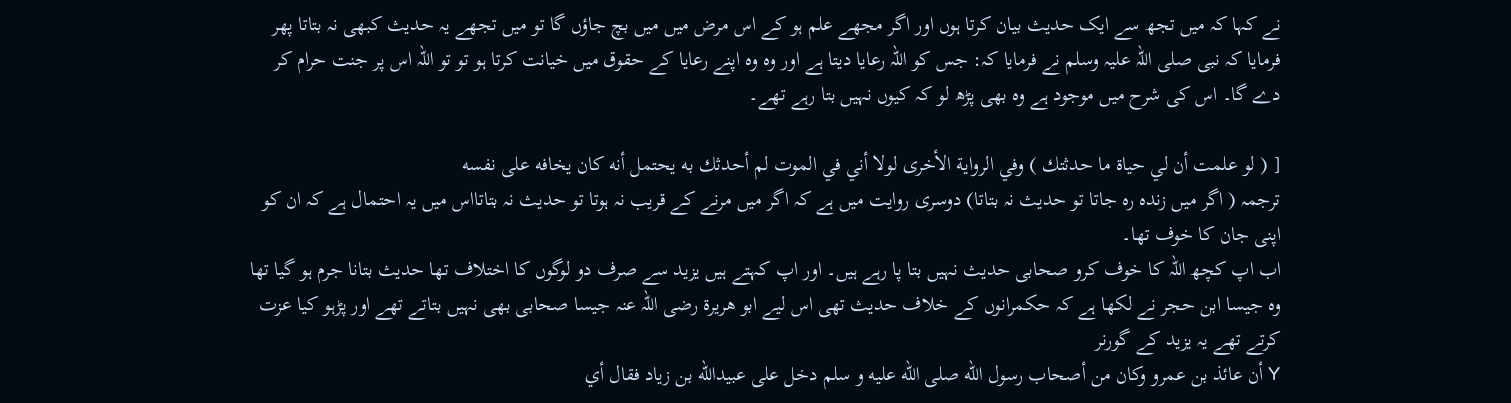نے کہا کہ میں تجھ سے ایک حدیث بیان کرتا ہوں اور اگر مجھے علم ہو کے اس مرض میں میں بچ جاؤں گا تو میں تجھے یہ حدیث کبھی نہ بتاتا پھر فرمایا کہ نبی صلی اللہ علیہ وسلم نے فرمایا کہ: جس کو اللہ رعایا دیتا ہے اور وہ وہ اپنے رعایا کے حقوق میں خیانت کرتا ہو تو تو اللہ اس پر جنت حرام کر دے گا۔ اس کی شرح میں موجود ہے وہ بھی پڑھ لو کہ کیوں نہیں بتا رہے تھے۔

[ ( لو علمت أن لي حياة ما حدثتك ) وفي الرواية الأخرى لولا أني في الموت لم أحدثك به يحتمل أنه كان يخافه على نفسه
ترجمہ ( اگر میں زندہ رہ جاتا تو حدیث نہ بتاتا) دوسری روایت میں ہے کہ اگر میں مرنے کے قریب نہ ہوتا تو حدیث نہ بتاتااس میں یہ احتمال ہے کہ ان کو اپنی جان کا خوف تھا۔
اب اپ کچھ اللہ کا خوف کرو صحابی حدیث نہیں بتا پا رہے ہیں۔ اور اپ کہتے ہیں یزید سے صرف دو لوگوں کا اختلاف تھا حدیث بتانا جرم ہو گیا تھا وہ جیسا ابن حجر نے لکھا ہے کہ حکمرانوں کے خلاف حدیث تھی اس لیے ابو ھریرۃ رضی اللہ عنہ جیسا صحابی بھی نہیں بتاتے تھے اور پڑہو کیا عزت کرتے تھے یہ یزید کے گورنر
Y أن عائذ بن عمرو وكان من أصحاب رسول الله صلى الله عليه و سلم دخل على عبيدالله بن زياد فقال أي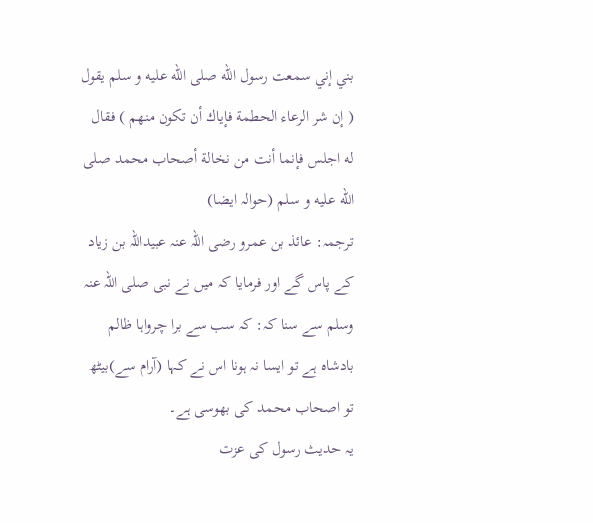بني إني سمعت رسول الله صلى الله عليه و سلم يقول ( إن شر الرعاء الحطمة فإياك أن تكون منهم ) فقال له اجلس فإنما أنت من نخالة أصحاب محمد صلى الله عليه و سلم (حوالہ ایضا)
ترجمہ: عائذ بن عمرو رضی اللہ عنہ عبیداللہ بن زیاد کے پاس گے اور فرمایا کہ میں نے نبی صلی اللہ عنہ وسلم سے سنا کہ: کہ سب سے برا چرواہا ظالم بادشاہ ہے تو ایسا نہ ہونا اس نے کہا (آرام سے)بیٹھ تو اصحاب محمد کی بھوسی ہے۔
یہ حدیث رسول کی عزت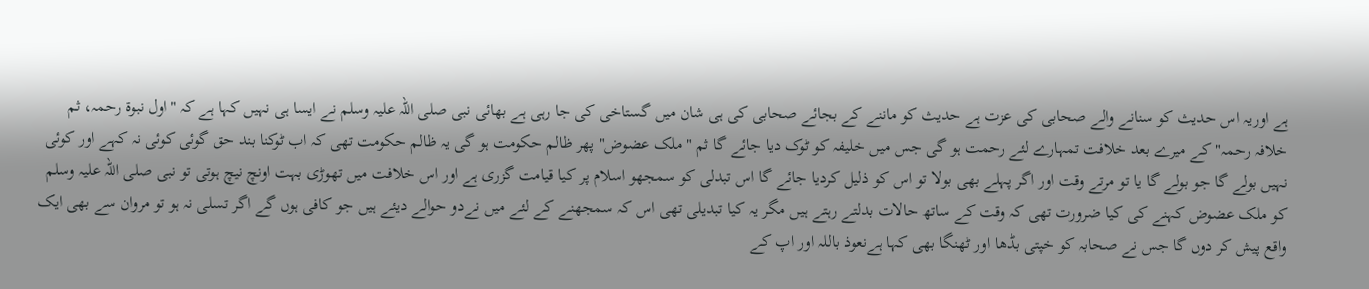ہے اوریہ اس حدیث کو سنانے والے صحابی کی عزت ہے حدیث کو ماننے کے بجائے صحابی کی ہی شان میں گستاخی کی جا رہی ہے بھائی نبی صلی اللہ علیہ وسلم نے ایسا ہی نہیں کہا ہے کہ "اول نبوۃ رحمہ، ثم خلافہ رحمہ" کے میرے بعد خلافت تمہارے لئے رحمت ہو گی جس میں خلیفہ کو ٹوک دیا جائے گا ثم "ملک عضوض" پھر ظالم حکومت ہو گی یہ ظالم حکومت تھی کہ اب ٹوکنا بند حق گوئی کوئی نہ کہے اور کوئی نہیں بولے گا جو بولے گا یا تو مرتے وقت اور اگر پہلے بھی بولا تو اس کو ذلیل کردیا جائے گا اس تبدلی کو سمجھو اسلام پر کیا قیامت گزری ہے اور اس خلافت میں تھوڑی بہت اونچ نیچ ہوتی تو نبی صلی اللہ علیہ وسلم کو ملک عضوض کہنے کی کیا ضرورت تھی کہ وقت کے ساتھ حالات بدلتے رہتے ہیں مگر یہ کیا تبدیلی تھی اس کہ سمجھنے کے لئے میں نےدو حوالے دیئے ہیں جو کافی ہوں گے اگر تسلی نہ ہو تو مروان سے بھی ایک واقع پیش کر دوں گا جس نے صحابہ کو خپتی بڈھا اور ٹھنگا بھی کہا ہےنعوذ باللہ اور اپ کے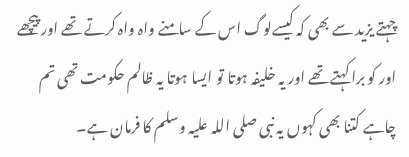چہتے یزید سے بھی کہ کیسےلوگ اس کے سامنے واہ واہ کرتے تھے اور پیچھے اور کو برا کہتے تھے اور یہ خلیفہ ہوتا تو ایسا ہوتا یہ ظالم حکومت تھی تم چاہے کتنا بھی کہوں یہ نبی صلی اللہ علیہ وسلم کا فرمان ہے۔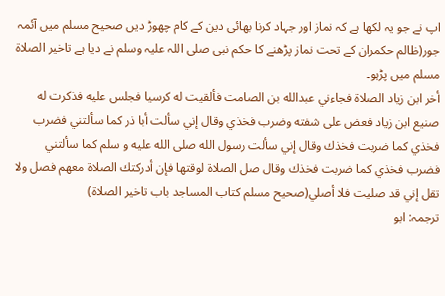اپ نے جو یہ لکھا ہے کہ نماز اور جہاد کرنا بھائی دین کے کام چھوڑ دیں صحیح مسلم میں آئمہ جور(ظالم حکمران کے تحت نماز پڑھنے کا حکم نبی صلی اللہ علیہ وسلم نے دیا ہے تاخیر الصلاۃ مسلم میں پڑہو۔
أخر ابن زياد الصلاة فجاءني عبدالله بن الصامت فألقيت له كرسيا فجلس عليه فذكرت له صنيع ابن زياد فعض على شفته وضرب فخذي وقال إني سألت أبا ذر كما سألتني فضرب فخذي كما ضربت فخذك وقال إني سألت رسول الله صلى الله عليه و سلم كما سألتني فضرب فخذي كما ضربت فخذك وقال صل الصلاة لوقتها فإن أدركتك الصلاة معهم فصل ولا تقل إني قد صليت فلا أصلي(صحیح مسلم کتاب المساجد باب تاخیر الصلاۃ)
ترجمہ: ابو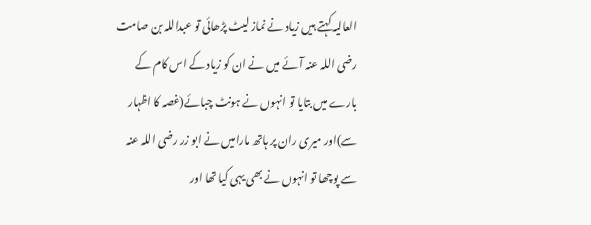العالیہ کہتے ہیں زیاد نے نماز لیٹ پڑھائی تو عبداللہ بن صامت رضی اللہ عنہ آئے میں نے ان کو زیاد کے اس کام کے بارے میں بتایا تو انہوں نے ہونٹ چبائے(غصہ کا اظہار سے)اور میری ران پر ہاتھ مارامیں نے ابو زر رضی اللہ عنہ سے پوچھا تو انہوں نے بھی یہی کیا تھا اور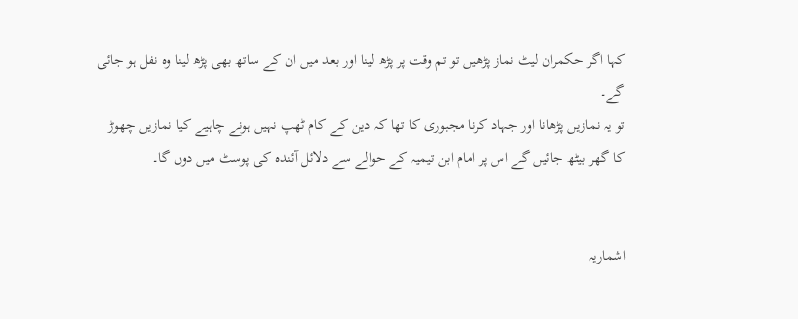کہا اگر حکمران لیٹ نماز پڑھیں تو تم وقت پر پڑھ لینا اور بعد میں ان کے ساتھ بھی پڑھ لینا وہ نفل ہو جائی گے۔
تو یہ نمازیں پڑھانا اور جہاد کرنا مجبوری کا تھا کہ دین کے کام ٹھپ نہیں ہونے چاہیے کیا نمازیں چھوڑ کا گھر بیٹھ جائیں گے اس پر امام ابن تیمیہ کے حوالے سے دلائل آئندہ کی پوسٹ میں دوں گا۔


اشماریہ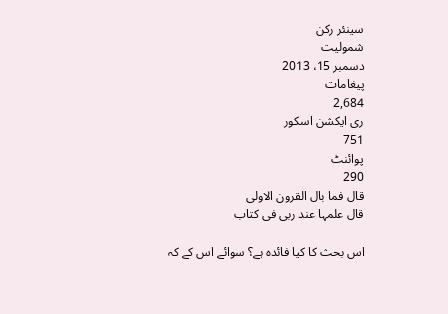سینئر رکن
شمولیت
دسمبر 15، 2013
پیغامات
2,684
ری ایکشن اسکور
751
پوائنٹ
290
قال فما بال القرون الاولی
قال علمہا عند ربی فی کتاب

اس بحث کا کیا فائدہ ہے؟ سوائے اس کے کہ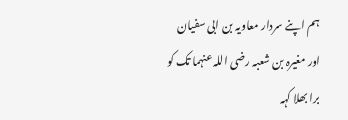ہم اپنے سردار معاویہ بن ابی سفیان اور مغیرہ بن شعبہ رضی اللہ عنہما تک کو برا بھلا کہہ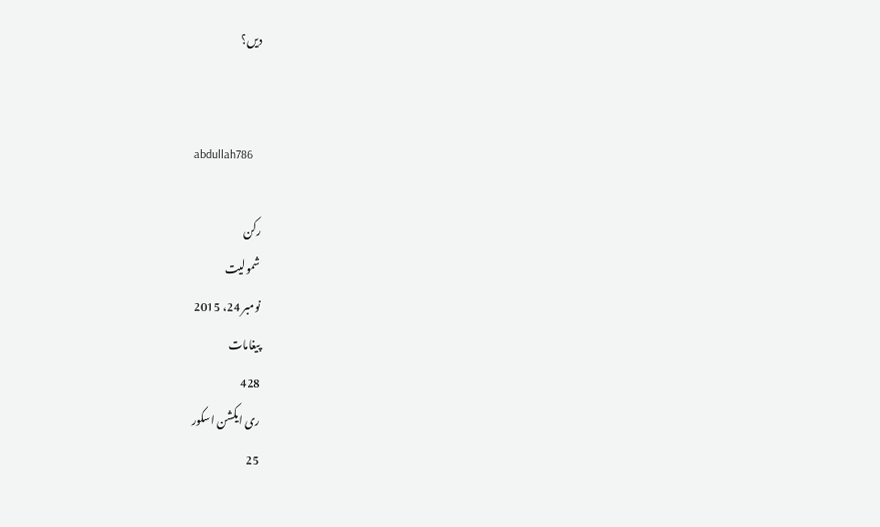دیں؟


abdullah786

رکن
شمولیت
نومبر 24، 2015
پیغامات
428
ری ایکشن اسکور
25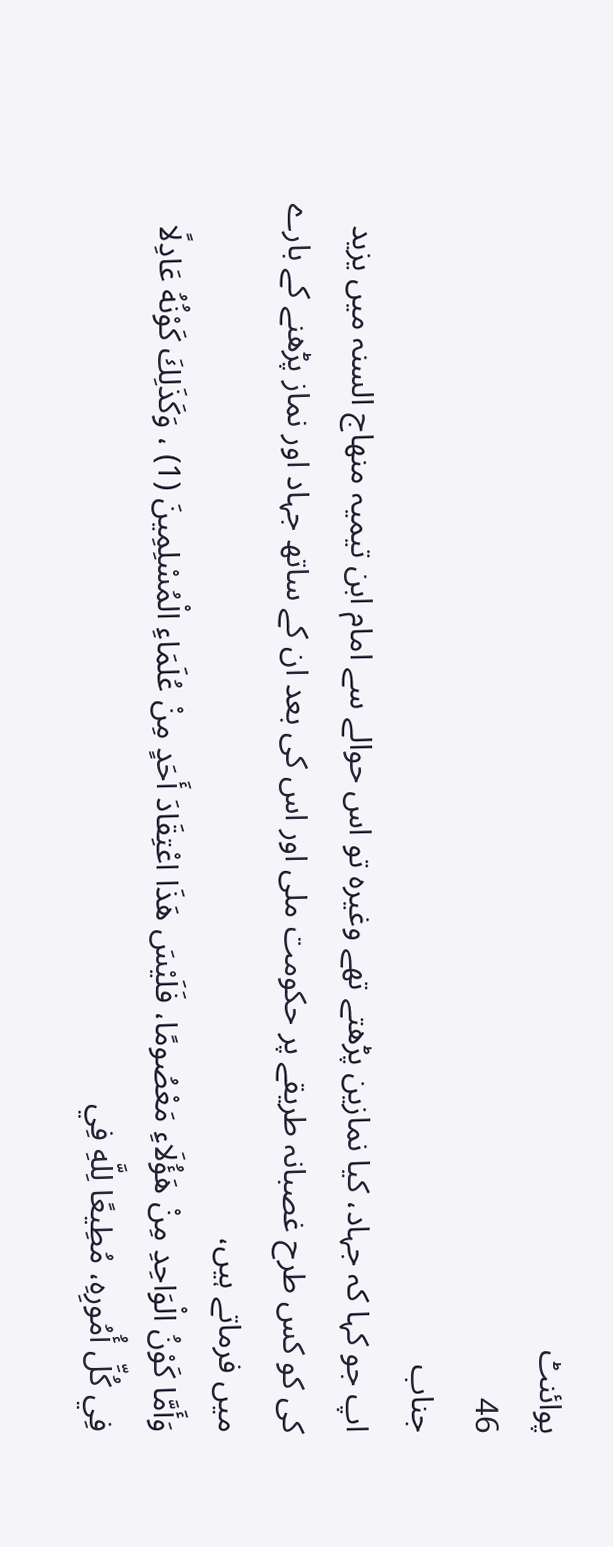پوائنٹ
46
جناب
اپ جو کہا کہ جہاد، کیا نمازین پڑھتے تھے وغیرہ تو اس حوالے سے امام ابن تیمیہ منھاج السنہ میں یزید کی کو کس طرح غصبانہ طریقے پر حکومت ملی اور اس کی بعد ان کے ساتھ جہاد اور نماز پڑھنے کے بارے میں فرماتے ہیں،
وَأَمَّا كَوْنُ الْوَاحِدِ مِنْ هَؤُلَاءِ مَعْصُومًا، فَلَيْسَ هَذَا اعْتِقَادَ أَحَدٍ مِنْ عُلَمَاءِ الْمُسْلِمِينَ (1) ، وَكَذَلِكَ كَوْنُهُ عَادِلًا فِي كُلِّ أُمُورِهِ، مُطِيعًا لِلَّهِ فِي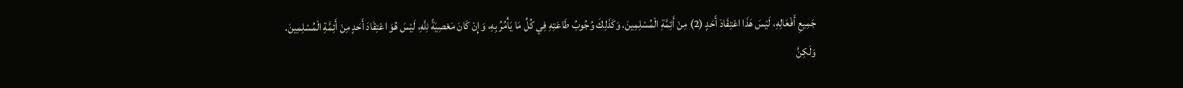جَمِيعِ أَفْعَالِهِ، لَيْسَ هَذَا اعْتِقَادَ أَحَدٍ (2) مِنْ أَئِمَّةِ الْمُسْلِمِينَ. وَكَذَلِكَ وُجُوبُ طَاعَتِهِ فِي كُلِّ مَا يَأْمُرُ بِهِ، وَإِنْ كَانَ مَعْصِيَةً لِلَّهِ، لَيْسَ هُوَ اعْتِقَادَ أَحَدٍ مِنْ أَئِمَّةِ الْمُسْلِمِينَ.
وَلَكِنَّ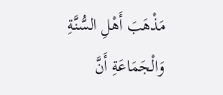مَذْهَبَ أَهْلِ السُّنَّةِ وَالْجَمَاعَةِ أَنَّ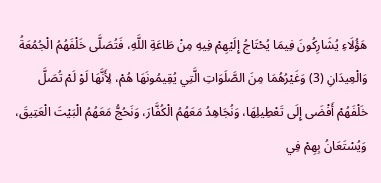هَؤُلَاءِ يُشَارِكُونَ فِيمَا يُحْتَاجُ إِلَيْهِمْ فِيهِ مِنْ طَاعَةِ اللَّهِ، فَتُصَلَّى خَلْفَهُمُ الْجُمُعَةُ وَالْعِيدَانِ (3) وَغَيْرُهُمَا مِنَ الصَّلَوَاتِ الَّتِي يُقِيمُونَهَا هُمْ، لِأَنَّهَا لَوْ لَمْ تُصَلَّ خَلْفَهُمْ أَفْضَى إِلَى تَعْطِيلِهَا، وَنُجَاهِدُ مَعَهُمُ الْكُفَّارَ، وَنَحُجُّ مَعَهُمُ الْبَيْتَ الْعَتِيقَ، وَيُسْتَعَانُ بِهِمْ فِي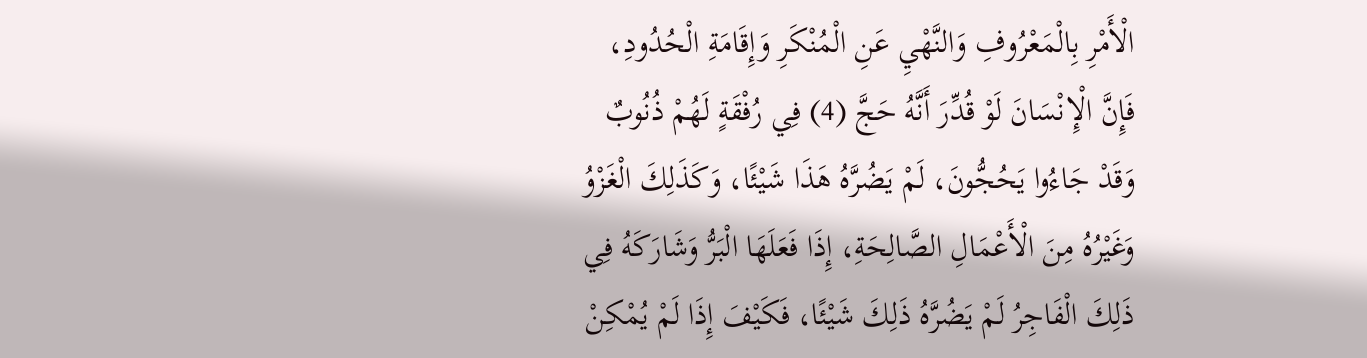الْأَمْرِ بِالْمَعْرُوفِ وَالنَّهْيِ عَنِ الْمُنْكَرِ وَإِقَامَةِ الْحُدُودِ، فَإِنَّ الْإِنْسَانَ لَوْ قُدِّرَ أَنَّهُ حَجَّ (4) فِي رُفْقَةٍ لَهُمْ ذُنُوبٌ وَقَدْ جَاءُوا يَحُجُّونَ، لَمْ يَضُرَّهُ هَذَا شَيْئًا، وَكَذَلِكَ الْغَزْوُ وَغَيْرُهُ مِنَ الْأَعْمَالِ الصَّالِحَةِ، إِذَا فَعَلَهَا الْبَرُّ وَشَارَكَهُ فِي ذَلِكَ الْفَاجِرُ لَمْ يَضُرَّهُ ذَلِكَ شَيْئًا، فَكَيْفَ إِذَا لَمْ يُمْكِنْ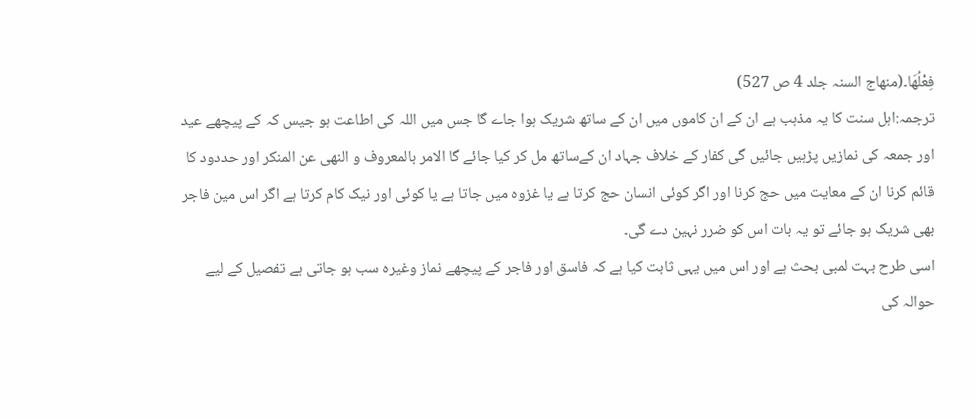فِعْلُهَا۔(منھاج السنہ جلد 4 ص 527)
ترجمہ:اہل سنت کا یہ مذہب ہے ان کے ان کاموں میں ان کے ساتھ شریک ہوا جاے گا جس میں اللہ کی اطاعت ہو جیس کہ کے پیچھے عید اور جمعہ کی نمازیں پڑہیں جائیں گی کفار کے خلاف جہاد ان کےساتھ مل کر کیا جائے گا الامر بالمعروف و النھی عن المنکر اور حددود کا قائم کرنا ان کے معایت میں حج کرنا اور اگر کوئی انسان حج کرتا ہے یا غزوہ میں جاتا ہے یا کوئی اور نیک کام کرتا ہے اگر اس مین فاجر بھی شریک ہو جائے تو یہ بات اس کو ضرر نہین دے گی۔
اسی طرح بہت لمبی بحث ہے اور اس میں یہی ثابت کیا ہے کہ فاسق اور فاجر کے پیچھے نماز وغیرہ سب ہو جاتی ہے تفصیل کے لیے حوالہ کی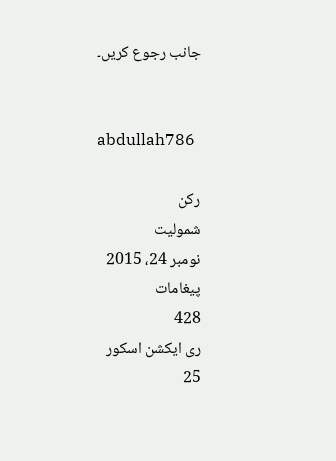جانب رجوع کریں۔


abdullah786

رکن
شمولیت
نومبر 24، 2015
پیغامات
428
ری ایکشن اسکور
25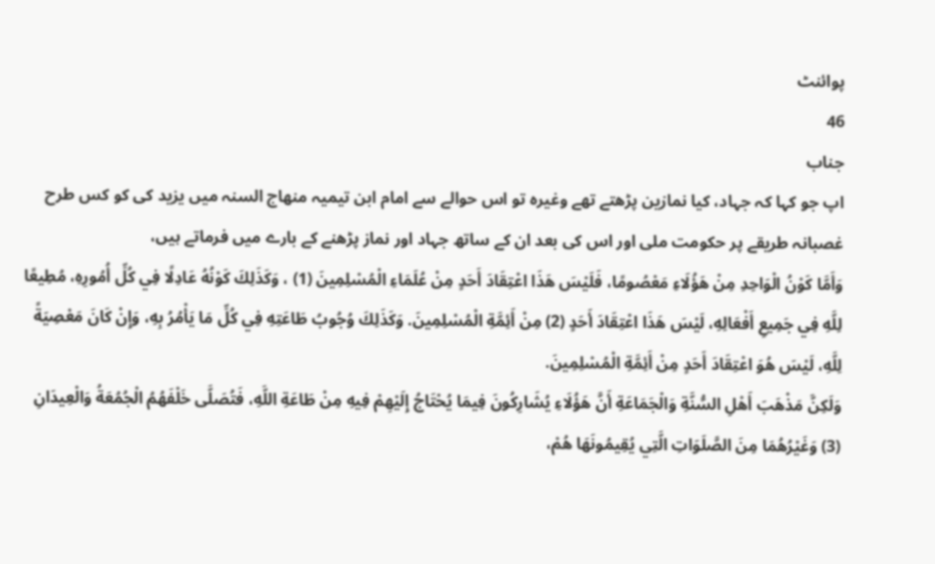پوائنٹ
46
جناب
اپ جو کہا کہ جہاد، کیا نمازین پڑھتے تھے وغیرہ تو اس حوالے سے امام ابن تیمیہ منھاج السنہ میں یزید کی کو کس طرح غصبانہ طریقے پر حکومت ملی اور اس کی بعد ان کے ساتھ جہاد اور نماز پڑھنے کے بارے میں فرماتے ہیں،
وَأَمَّا كَوْنُ الْوَاحِدِ مِنْ هَؤُلَاءِ مَعْصُومًا، فَلَيْسَ هَذَا اعْتِقَادَ أَحَدٍ مِنْ عُلَمَاءِ الْمُسْلِمِينَ (1) ، وَكَذَلِكَ كَوْنُهُ عَادِلًا فِي كُلِّ أُمُورِهِ، مُطِيعًا لِلَّهِ فِي جَمِيعِ أَفْعَالِهِ، لَيْسَ هَذَا اعْتِقَادَ أَحَدٍ (2) مِنْ أَئِمَّةِ الْمُسْلِمِينَ. وَكَذَلِكَ وُجُوبُ طَاعَتِهِ فِي كُلِّ مَا يَأْمُرُ بِهِ، وَإِنْ كَانَ مَعْصِيَةً لِلَّهِ، لَيْسَ هُوَ اعْتِقَادَ أَحَدٍ مِنْ أَئِمَّةِ الْمُسْلِمِينَ.
وَلَكِنَّ مَذْهَبَ أَهْلِ السُّنَّةِ وَالْجَمَاعَةِ أَنَّ هَؤُلَاءِ يُشَارِكُونَ فِيمَا يُحْتَاجُ إِلَيْهِمْ فِيهِ مِنْ طَاعَةِ اللَّهِ، فَتُصَلَّى خَلْفَهُمُ الْجُمُعَةُ وَالْعِيدَانِ (3) وَغَيْرُهُمَا مِنَ الصَّلَوَاتِ الَّتِي يُقِيمُونَهَا هُمْ،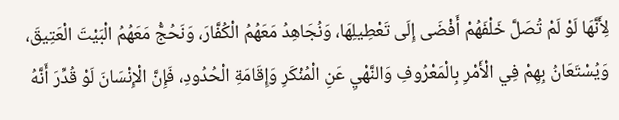لِأَنَّهَا لَوْ لَمْ تُصَلَّ خَلْفَهُمْ أَفْضَى إِلَى تَعْطِيلِهَا، وَنُجَاهِدُ مَعَهُمُ الْكُفَّارَ، وَنَحُجُّ مَعَهُمُ الْبَيْتَ الْعَتِيقَ، وَيُسْتَعَانُ بِهِمْ فِي الْأَمْرِ بِالْمَعْرُوفِ وَالنَّهْيِ عَنِ الْمُنْكَرِ وَإِقَامَةِ الْحُدُودِ، فَإِنَّ الْإِنْسَانَ لَوْ قُدِّرَ أَنَّهُ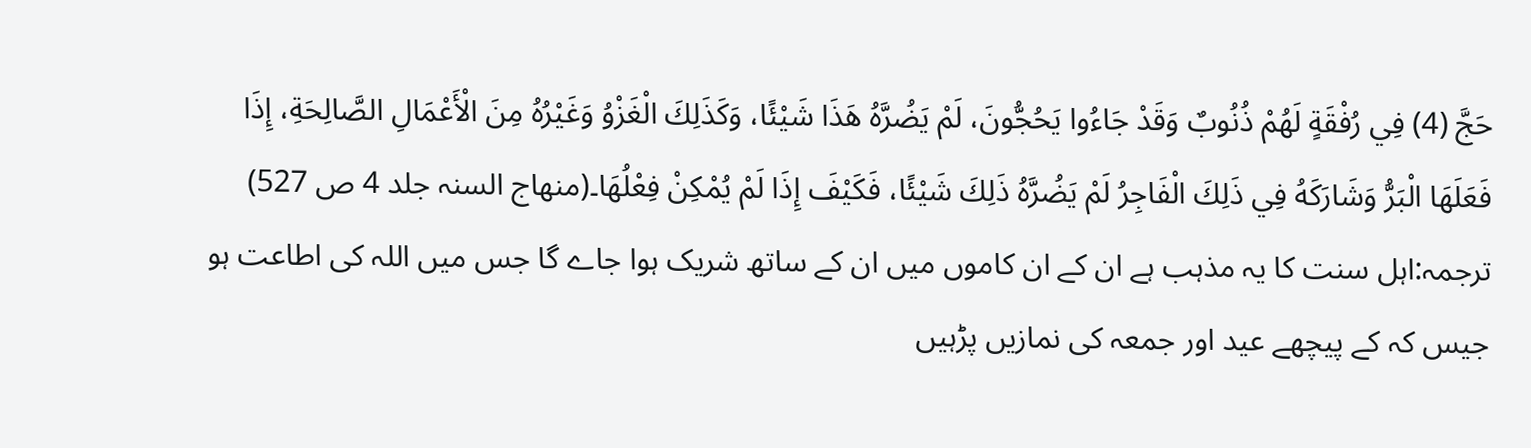حَجَّ (4) فِي رُفْقَةٍ لَهُمْ ذُنُوبٌ وَقَدْ جَاءُوا يَحُجُّونَ، لَمْ يَضُرَّهُ هَذَا شَيْئًا، وَكَذَلِكَ الْغَزْوُ وَغَيْرُهُ مِنَ الْأَعْمَالِ الصَّالِحَةِ، إِذَا فَعَلَهَا الْبَرُّ وَشَارَكَهُ فِي ذَلِكَ الْفَاجِرُ لَمْ يَضُرَّهُ ذَلِكَ شَيْئًا، فَكَيْفَ إِذَا لَمْ يُمْكِنْ فِعْلُهَا۔(منھاج السنہ جلد 4 ص 527)
ترجمہ:اہل سنت کا یہ مذہب ہے ان کے ان کاموں میں ان کے ساتھ شریک ہوا جاے گا جس میں اللہ کی اطاعت ہو جیس کہ کے پیچھے عید اور جمعہ کی نمازیں پڑہیں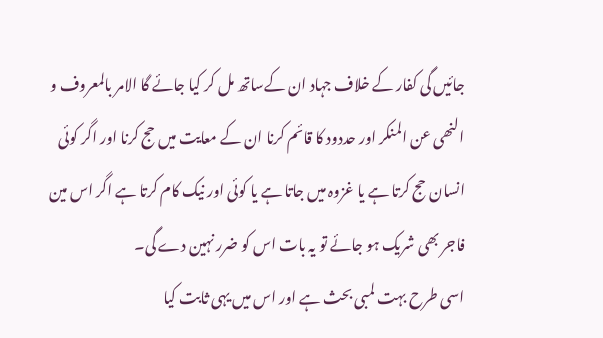جائیں گی کفار کے خلاف جہاد ان کےساتھ مل کر کیا جائے گا الامر بالمعروف و النھی عن المنکر اور حددود کا قائم کرنا ان کے معایت میں حج کرنا اور اگر کوئی انسان حج کرتا ہے یا غزوہ میں جاتا ہے یا کوئی اور نیک کام کرتا ہے اگر اس مین فاجر بھی شریک ہو جائے تو یہ بات اس کو ضرر نہین دے گی۔
اسی طرح بہت لمبی بحث ہے اور اس میں یہی ثابت کیا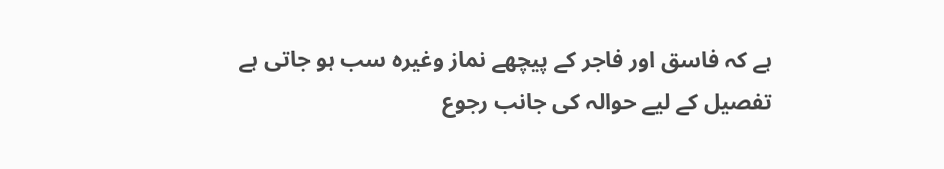ہے کہ فاسق اور فاجر کے پیچھے نماز وغیرہ سب ہو جاتی ہے تفصیل کے لیے حوالہ کی جانب رجوع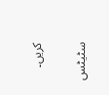کریں۔

سٹیٹس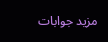مزید جوابات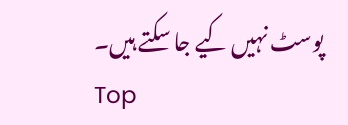پوسٹ نہیں کیے جا سکتے ہیں۔
Top